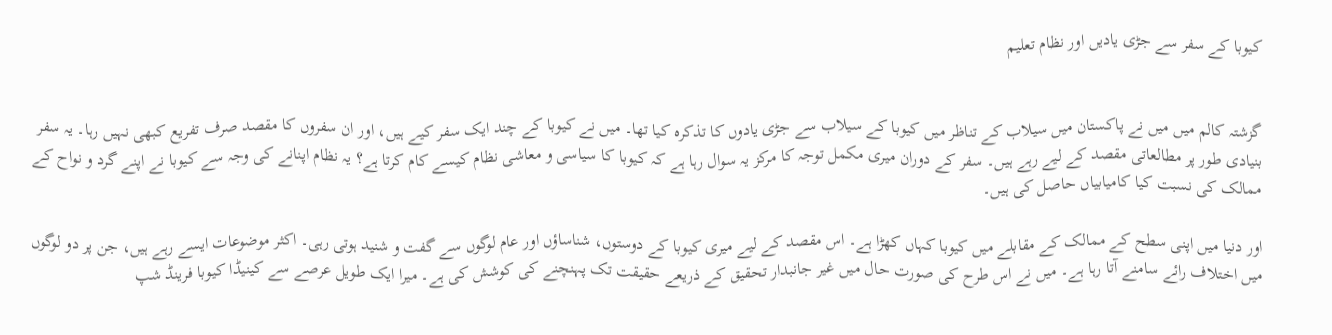کیوبا کے سفر سے جڑی یادیں اور نظام تعلیم


گزشتہ کالم میں میں نے پاکستان میں سیلاب کے تناظر میں کیوبا کے سیلاب سے جڑی یادوں کا تذکرہ کیا تھا۔ میں نے کیوبا کے چند ایک سفر کیے ہیں، اور ان سفروں کا مقصد صرف تفریع کبھی نہیں رہا۔ یہ سفر بنیادی طور پر مطالعاتی مقصد کے لیے رہے ہیں۔ سفر کے دوران میری مکمل توجہ کا مرکز یہ سوال رہا ہے کہ کیوبا کا سیاسی و معاشی نظام کیسے کام کرتا ہے؟ یہ نظام اپنانے کی وجہ سے کیوبا نے اپنے گرد و نواح کے ممالک کی نسبت کیا کامیابیاں حاصل کی ہیں۔

اور دنیا میں اپنی سطح کے ممالک کے مقابلے میں کیوبا کہاں کھڑا ہے۔ اس مقصد کے لیے میری کیوبا کے دوستوں، شناساؤں اور عام لوگوں سے گفت و شنید ہوتی رہی۔ اکثر موضوعات ایسے رہے ہیں، جن پر دو لوگوں میں اختلاف رائے سامنے آتا رہا ہے۔ میں نے اس طرح کی صورت حال میں غیر جانبدار تحقیق کے ذریعے حقیقت تک پہنچنے کی کوشش کی ہے۔ میرا ایک طویل عرصے سے کینیڈا کیوبا فرینڈ شپ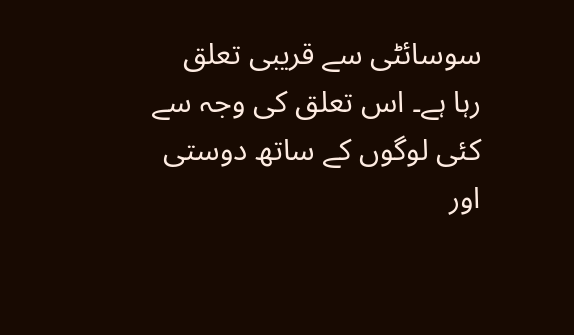سوسائٹی سے قریبی تعلق رہا ہے۔ اس تعلق کی وجہ سے کئی لوگوں کے ساتھ دوستی اور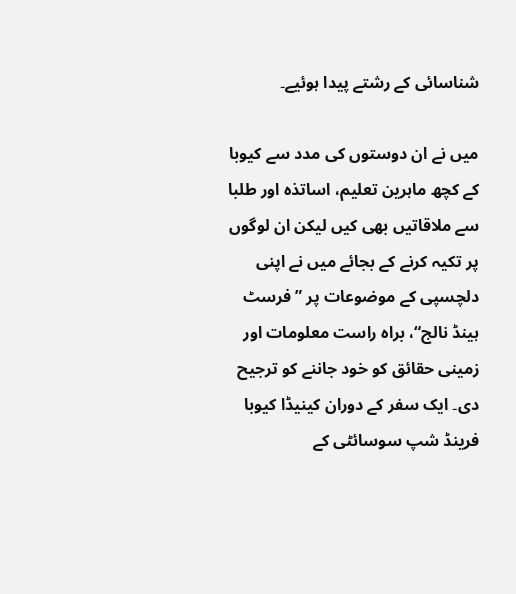شناسائی کے رشتے پیدا ہوئیے۔

میں نے ان دوستوں کی مدد سے کیوبا کے کچھ ماہرین تعلیم، اساتذہ اور طلبا سے ملاقاتیں بھی کیں لیکن ان لوگوں پر تکیہ کرنے کے بجائے میں نے اپنی دلچسپی کے موضوعات پر ”فرسٹ ہینڈ نالج“، براہ راست معلومات اور زمینی حقائق کو خود جاننے کو ترجیح دی۔ ایک سفر کے دوران کینیڈا کیوبا فرینڈ شپ سوسائٹی کے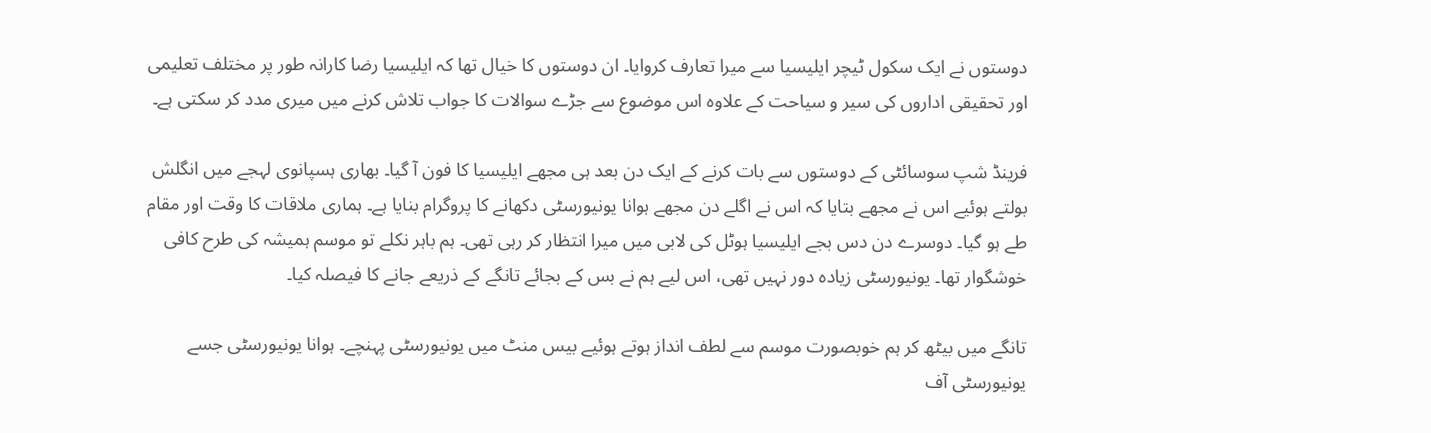دوستوں نے ایک سکول ٹیچر ایلیسیا سے میرا تعارف کروایا۔ ان دوستوں کا خیال تھا کہ ایلیسیا رضا کارانہ طور پر مختلف تعلیمی اور تحقیقی اداروں کی سیر و سیاحت کے علاوہ اس موضوع سے جڑے سوالات کا جواب تلاش کرنے میں میری مدد کر سکتی ہے۔

فرینڈ شپ سوسائٹی کے دوستوں سے بات کرنے کے ایک دن بعد ہی مجھے ایلیسیا کا فون آ گیا۔ بھاری ہسپانوی لہجے میں انگلش بولتے ہوئیے اس نے مجھے بتایا کہ اس نے اگلے دن مجھے ہوانا یونیورسٹی دکھانے کا پروگرام بنایا ہے۔ ہماری ملاقات کا وقت اور مقام طے ہو گیا۔ دوسرے دن دس بجے ایلیسیا ہوٹل کی لابی میں میرا انتظار کر رہی تھی۔ ہم باہر نکلے تو موسم ہمیشہ کی طرح کافی خوشگوار تھا۔ یونیورسٹی زیادہ دور نہیں تھی، اس لیے ہم نے بس کے بجائے تانگے کے ذریعے جانے کا فیصلہ کیا۔

تانگے میں بیٹھ کر ہم خوبصورت موسم سے لطف انداز ہوتے ہوئیے بیس منٹ میں یونیورسٹی پہنچے۔ ہوانا یونیورسٹی جسے یونیورسٹی آف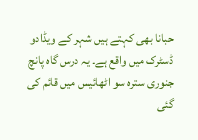حبانا بھی کہتے ہیں شہر کے ویڈادو ڈسٹرک میں واقع ہے۔ یہ درس گاہ پانچ جنوری سترہ سو اٹھائیس میں قائم کی گئی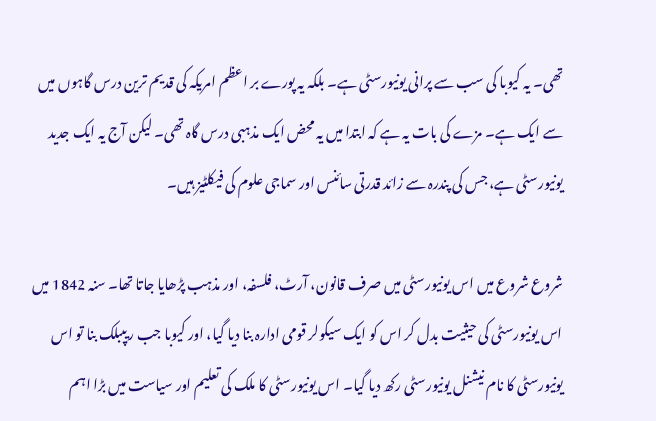تھی۔ یہ کیوبا کی سب سے پرانی یونیورسٹی ہے۔ بلکہ یہ پورے بر اعظم امریکہ کی قدیم ترین درس گاہوں میں سے ایک ہے۔ مزے کی بات یہ ہے کہ ابتدا میں یہ محض ایک مذہبی درس گاہ تھی۔ لیکن آج یہ ایک جدید یونیورسٹی ہے، جس کی پندرہ سے زائد قدرتی سائنس اور سماجی علوم کی فیکلٹیز ہیں۔

شروع شروع میں اس یونیورسٹی میں صرف قانون، آرٹ، فلسفہ، اور مذہب پڑھایا جاتا تھا۔ سنہ 1842 میں اس یونیورسٹی کی حیثیت بدل کر اس کو ایک سیکولر قومی ادارہ بنا دیا گیا، اور کیوبا جب ریپبلک بنا تو اس یونیورسٹی کا نام نیشنل یونیورسٹی رکھ دیا گیا۔ اس یونیورسٹی کا ملک کی تعلیم اور سیاست میں بڑا اہم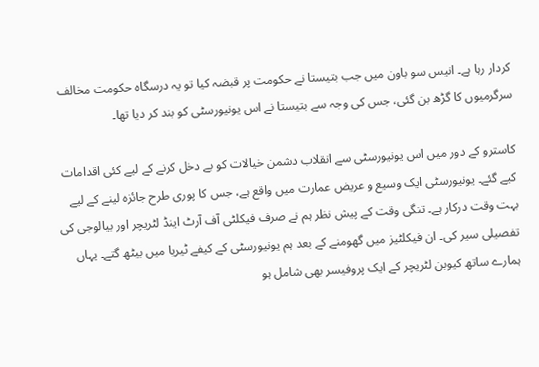کردار رہا ہے۔ انیس سو باون میں جب بتیستا نے حکومت پر قبضہ کیا تو یہ درسگاہ حکومت مخالف سرگرمیوں کا گڑھ بن گئی، جس کی وجہ سے بتیستا نے اس یونیورسٹی کو بند کر دیا تھا۔

کاسترو کے دور میں اس یونیورسٹی سے انقلاب دشمن خیالات کو بے دخل کرنے کے لیے کئی اقدامات کیے گئے۔ یونیورسٹی ایک وسیع و عریض عمارت میں واقع ہے، جس کا پوری طرح جائزہ لینے کے لیے بہت وقت درکار ہے۔ تنگی وقت کے پیش نظر ہم نے صرف فیکلٹی آف آرٹ اینڈ لٹریچر اور بیالوجی کی تفصیلی سیر کی۔ ان فیکلٹیز میں گھومنے کے بعد ہم یونیورسٹی کے کیفے ٹیریا میں بیٹھ گتے۔ یہاں ہمارے ساتھ کیوبن لٹریچر کے ایک پروفیسر بھی شامل ہو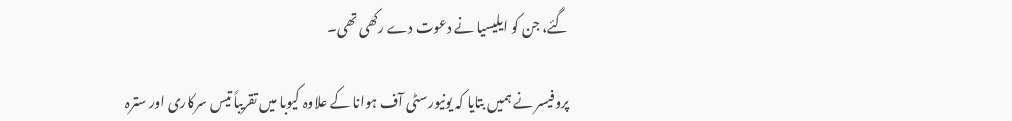گئے، جن کو ایلیسیا نے دعوت دے رکھی تھی۔

پروفیسر نے ہمیں بتایا کہ یونیورسٹی آف ہوانا کے علاوہ کیوبا میں تقریباً تیس سرکاری اور سترہ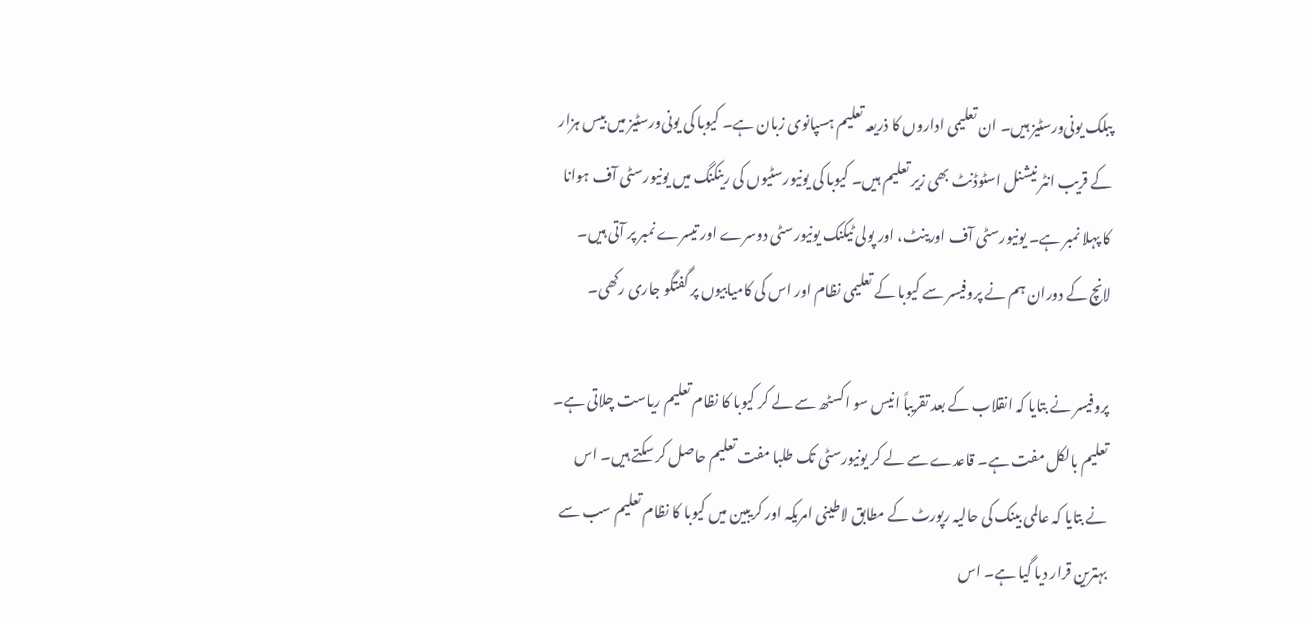پبلک یونی‌ورسٹیز ہیں۔ ان تعلیمی اداروں کا ذریعہ تعلیم ہسپانوی زبان ہے۔ کیوبا کی یونی‌ورسٹیز میں بیس ہزار کے قریب انٹر نیشنل اسٹوڈنٹ بھی زیر تعلیم ہیں۔ کیوبا کی یونیورسٹیوں کی رینکنگ میں یونیورسٹی آف ہوانا کا پہلا نمبر ہے۔ یونیورسٹی آف اورینٹ، اور پولی ٹیکنک یونیورسٹی دوسرے اور تیسرے نمبر پر آتی ہیں۔ لانچ کے دوران ہم نے پروفیسر سے کیوبا کے تعلیمی نظام اور اس کی کامیابیوں پر گفتگو جاری رکھی۔

پروفیسر نے بتایا کہ انقلاب کے بعد تقریباً انیس سو اکسٹھ سے لے کر کیوبا کا نظام تعلیم ریاست چلاتی ہے۔ تعلیم بالکل مفت ہے۔ قاعدے سے لے کر یونیورسٹی تک طلبا مفت تعلیم حاصل کر سکتے ہیں۔ اس نے بتایا کہ عالمی بینک کی حالیہ رپورٹ کے مطابق لاطینی امریکہ اور کریبین میں کیوبا کا نظام تعلیم سب سے بہترین قرار دیا گیا ہے۔ اس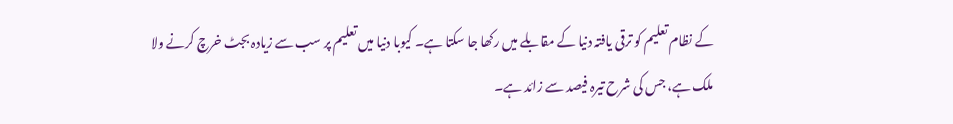کے نظام تعلیم کو ترقی یافتہ دنیا کے مقابلے میں رکھا جا سکتا ہے۔ کیوبا دنیا میں تعلیم پر سب سے زیادہ بجٹ خرچ کرنے ولا ملک ہے، جس کی شرح تیرہ فیصد سے زائد ہے۔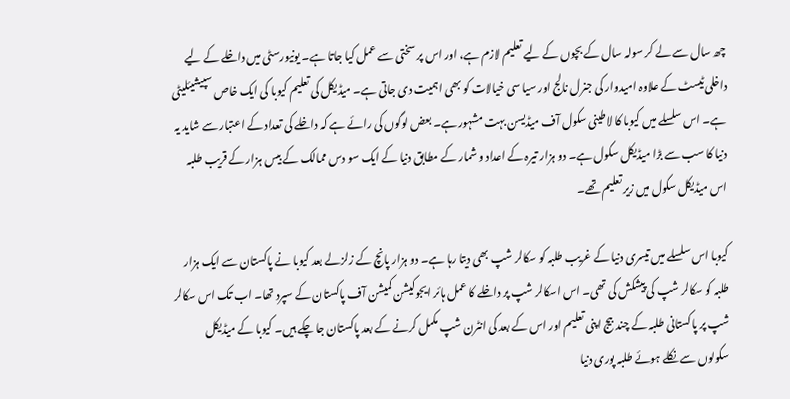چھ سال سے لے کر سولہ سال کے بچوں کے لیے تعلیم لازم ہے، اور اس پر سختی سے عمل کیا جاتا ہے۔ یونیورسٹی میں داخلے کے لیے داخلی ٹیسٹ کے علاوہ امیدوار کی جنرل نالج اور سیا سی خیالات کو بھی اہمیت دی جاتی ہے۔ میڈیکل کی تعلیم کیوبا کی ایک خاص سپیشیئلیٹی ہے۔ اس سلسلے میں کیوبا کا لاطینی سکول آف میڈیسن بہت مشہور ہے۔ بعض لوگوں کی رائے ہے کہ داخلے کی تعداد کے اعتبار سے شاید یہ دنیا کا سب سے بڑا میڈیکل سکول ہے۔ دو ہزار تیرہ کے اعداد و شمار کے مطابق دنیا کے ایک سو دس ممالک کے بیس ہزار کے قریب طلبہ اس میڈیکل سکول میں زیر تعلیم تھے۔

کیوبا اس سلسلے میں تیسری دنیا کے غریب طلبہ کو سکالر شپ بھی دیتا رہا ہے۔ دو ہزار پانچ کے زلزلے بعد کیوبا نے پاکستان سے ایک ہزار طلبہ کو سکالر شپ کی پیشکش کی تھی۔ اس اسکالر شپ پر داخلے کا عمل ہائر ایجوکیشن کمیشن آف پاکستان کے سپرد تھا۔ اب تک اس سکالر شپ پر پاکستانی طلبہ کے چند بیج اپنی تعلیم اور اس کے بعد کی انٹرن شپ مکمل کرنے کے بعد پاکستان جا چکے ہیں۔ کیوبا کے میڈیکل سکولوں سے نکلے ہوئے طلبہ پوری دنیا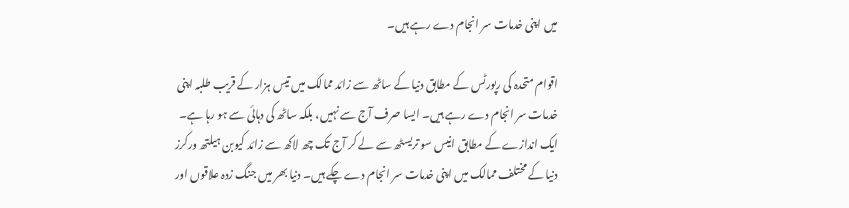میں اپنی خدمات سر انجام دے رہے ہیں۔

اقوام متحدہ کی رپورٹس کے مطابق دنیا کے ساٹھ سے زائد ممالک میں تیس ہزار کے قریب طلبہ اپنی خدمات سر انجام دے رہے ہیں۔ ایسا صرف آج سے نہیں، بلکہ ساٹھ کی دہائی سے ہو رہا ہے۔ ایک اندازے کے مطابق انیس سو تریسٹھ سے لے کر آج تک چھ لاکھ سے زائد کیوبن ہیلتھ ورکرز دنیا کے مختلف ممالک میں اپنی خدمات سر انجام دے چکے ہیں۔ دنیا بھر میں جنگ زدہ علاقوں اور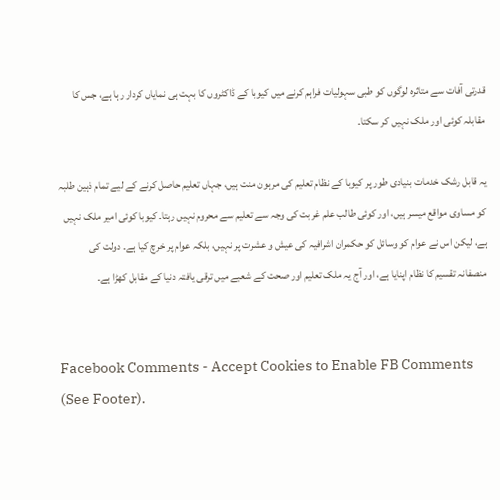قدرتی آفات سے متاثرہ لوگوں کو طبی سہولیات فراہم کرنے میں کیوبا کے ڈاکٹروں کا بہت ہی نمایاں کردار رہا ہے، جس کا مقابلہ کوئی اور ملک نہیں کر سکتا۔

یہ قابل رشک خدمات بنیادی طور پر کیوبا کے نظام تعلیم کی مرہون منت ہیں، جہاں تعلیم حاصل کرنے کے لیے تمام ذہین طلبہ کو مساوی مواقع میسر ہیں، اور کوئی طالب علم غربت کی وجہ سے تعلیم سے محروم نہیں رہتا۔ کیوبا کوئی امیر ملک نہیں ہے، لیکن اس نے عوام کو وسائل کو حکمران اشرافیہ کی عیش و عشرت پر نہیں، بلکہ عوام پر خرچ کیا ہے۔ دولت کی منصفانہ تقسیم کا نظام اپنایا ہے، اور آج یہ ملک تعلیم اور صحت کے شعبے میں ترقی یافتہ دنیا کے مقابل کھڑا ہے۔


Facebook Comments - Accept Cookies to Enable FB Comments (See Footer).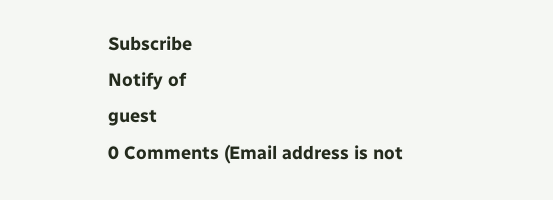Subscribe
Notify of
guest
0 Comments (Email address is not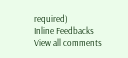required)
Inline Feedbacks
View all comments